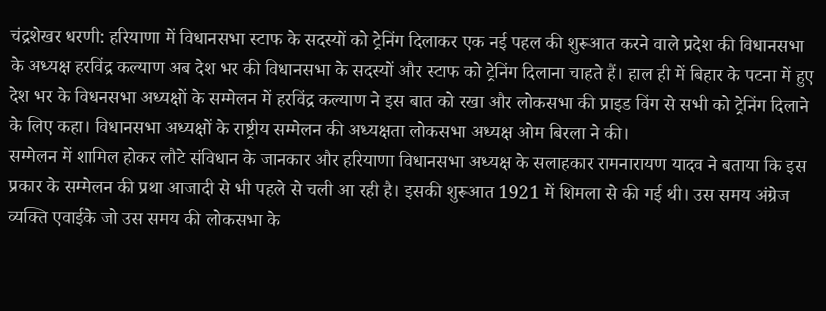चंद्रशेखर धरणी: हरियाणा में विधानसभा स्टाफ के सदस्यों को ट्रेनिंग दिलाकर एक नई पहल की शुरूआत करने वाले प्रदेश की विधानसभा के अध्यक्ष हरविंद्र कल्याण अब देश भर की विधानसभा के सदस्यों और स्टाफ को ट्रेनिंग दिलाना चाहते हैं। हाल ही में बिहार के पटना में हुए देश भर के विधनसभा अध्यक्षों के सम्मेलन में हरविंद्र कल्याण ने इस बात को रखा और लोकसभा की प्राइड विंग से सभी को ट्रेनिंग दिलाने के लिए कहा। विधानसभा अध्यक्षों के राष्ट्रीय सम्मेलन की अध्यक्षता लोकसभा अध्यक्ष ओम बिरला ने की।
सम्मेलन में शामिल होकर लौटे संविधान के जानकार और हरियाणा विधानसभा अध्यक्ष के सलाहकार रामनारायण यादव ने बताया कि इस प्रकार के सम्मेलन की प्रथा आजादी से भी पहले से चली आ रही है। इसकी शुरूआत 1921 में शिमला से की गई थी। उस समय अंग्रेज व्यक्ति एवाईके जो उस समय की लोकसभा के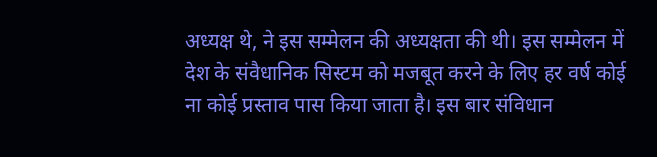अध्यक्ष थे, ने इस सम्मेलन की अध्यक्षता की थी। इस सम्मेलन में देश के संवैधानिक सिस्टम को मजबूत करने के लिए हर वर्ष कोई ना कोई प्रस्ताव पास किया जाता है। इस बार संविधान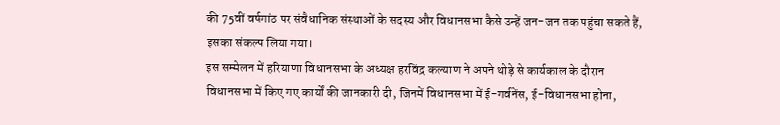की 75वीं वर्षगांठ पर संवैधानिक संस्थाओं के सदस्य और विधानसभा कैसे उन्हें जन-जन तक पहुंचा सकते हैं, इसका संकल्प लिया गया।
इस सम्मेलन में हरियाणा विधानसभा के अध्यक्ष हरविंद्र कल्याण ने अपने थोड़े से कार्यकाल के दौरान विधानसभा में किए गए कार्यों की जानकारी दी, जिनमें विधानसभा में ई-गर्वनेंस, ई-विधानसभा होना,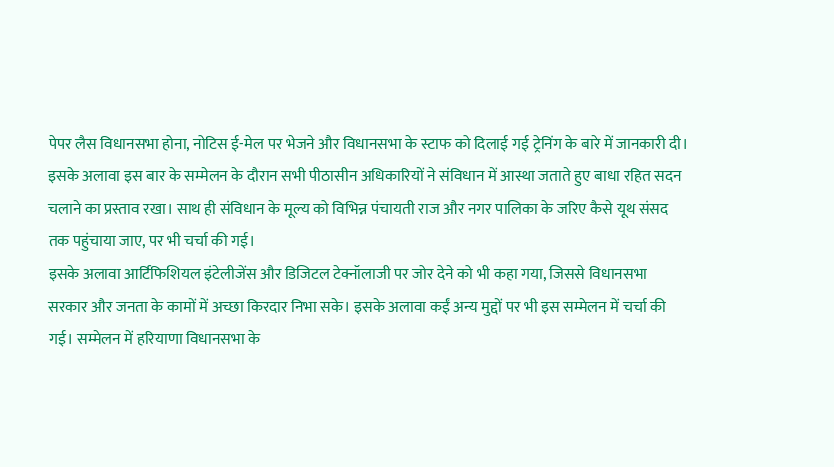पेपर लैस विधानसभा होना, नोटिस ई-मेल पर भेजने और विधानसभा के स्टाफ को दिलाई गई ट्रेनिंग के बारे में जानकारी दी। इसके अलावा इस बार के सम्मेलन के दौरान सभी पीठासीन अधिकारियों ने संविधान में आस्था जताते हुए बाधा रहित सदन चलाने का प्रस्ताव रखा। साथ ही संविधान के मूल्य को विभिन्न पंचायती राज और नगर पालिका के जरिए कैसे यूथ संसद तक पहुंचाया जाए, पर भी चर्चा की गई।
इसके अलावा आर्टिफिशियल इंटेलीजेंस और डिजिटल टेक्नॉलाजी पर जोर देने को भी कहा गया, जिससे विधानसभा सरकार और जनता के कामों में अच्छा किरदार निभा सके। इसके अलावा कईं अन्य मुद्दों पर भी इस सम्मेलन में चर्चा की गई। सम्मेलन में हरियाणा विधानसभा के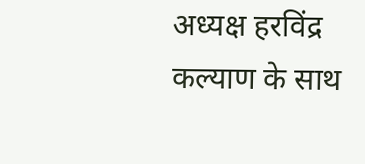अध्यक्ष हरविंद्र कल्याण के साथ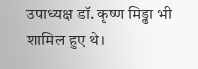उपाध्यक्ष डॉ. कृष्ण मिड्ढा भी शामिल हुए थे।